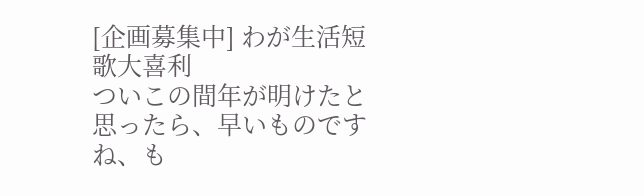[企画募集中] わが生活短歌大喜利
ついこの間年が明けたと思ったら、早いものですね、も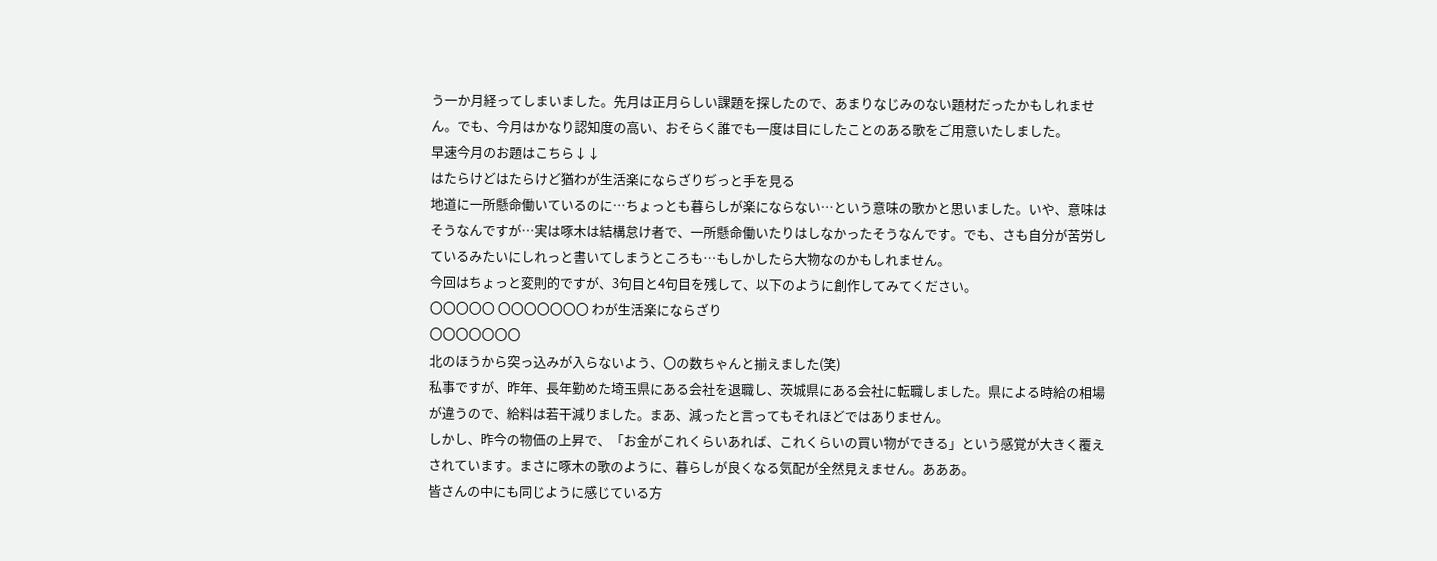う一か月経ってしまいました。先月は正月らしい課題を探したので、あまりなじみのない題材だったかもしれません。でも、今月はかなり認知度の高い、おそらく誰でも一度は目にしたことのある歌をご用意いたしました。
早速今月のお題はこちら↓↓
はたらけどはたらけど猶わが生活楽にならざりぢっと手を見る
地道に一所懸命働いているのに…ちょっとも暮らしが楽にならない…という意味の歌かと思いました。いや、意味はそうなんですが…実は啄木は結構怠け者で、一所懸命働いたりはしなかったそうなんです。でも、さも自分が苦労しているみたいにしれっと書いてしまうところも…もしかしたら大物なのかもしれません。
今回はちょっと変則的ですが、3句目と4句目を残して、以下のように創作してみてください。
〇〇〇〇〇 〇〇〇〇〇〇〇 わが生活楽にならざり
〇〇〇〇〇〇〇
北のほうから突っ込みが入らないよう、〇の数ちゃんと揃えました(笑)
私事ですが、昨年、長年勤めた埼玉県にある会社を退職し、茨城県にある会社に転職しました。県による時給の相場が違うので、給料は若干減りました。まあ、減ったと言ってもそれほどではありません。
しかし、昨今の物価の上昇で、「お金がこれくらいあれば、これくらいの買い物ができる」という感覚が大きく覆えされています。まさに啄木の歌のように、暮らしが良くなる気配が全然見えません。あああ。
皆さんの中にも同じように感じている方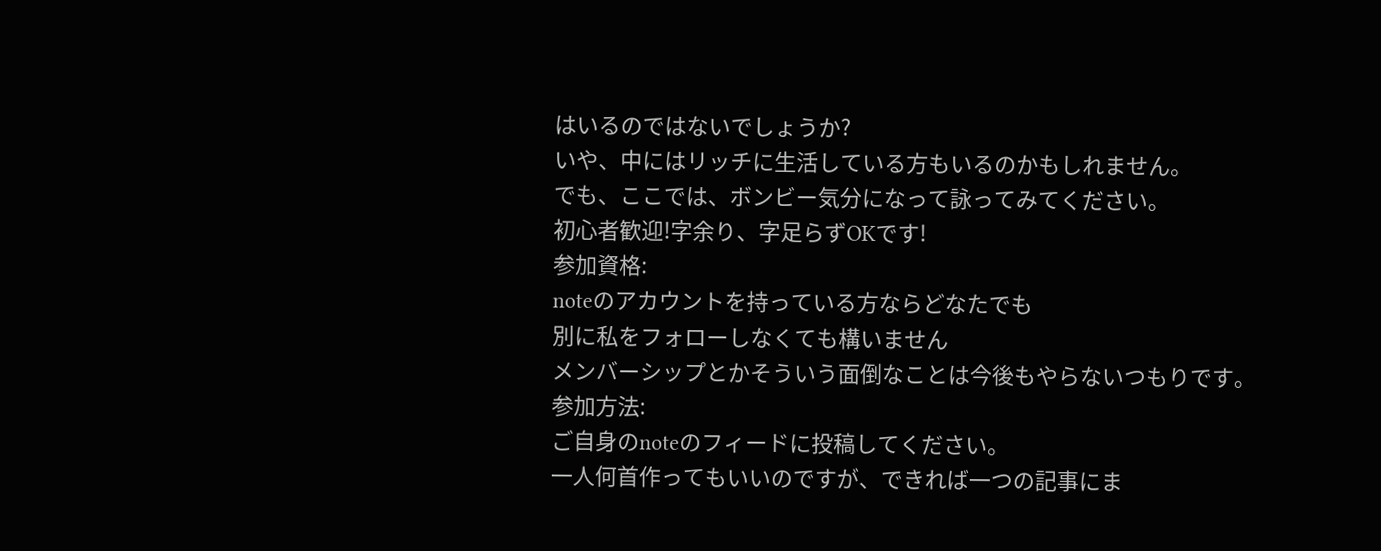はいるのではないでしょうか?
いや、中にはリッチに生活している方もいるのかもしれません。
でも、ここでは、ボンビー気分になって詠ってみてください。
初心者歓迎!字余り、字足らずOKです!
参加資格:
noteのアカウントを持っている方ならどなたでも
別に私をフォローしなくても構いません
メンバーシップとかそういう面倒なことは今後もやらないつもりです。
参加方法:
ご自身のnoteのフィードに投稿してください。
一人何首作ってもいいのですが、できれば一つの記事にま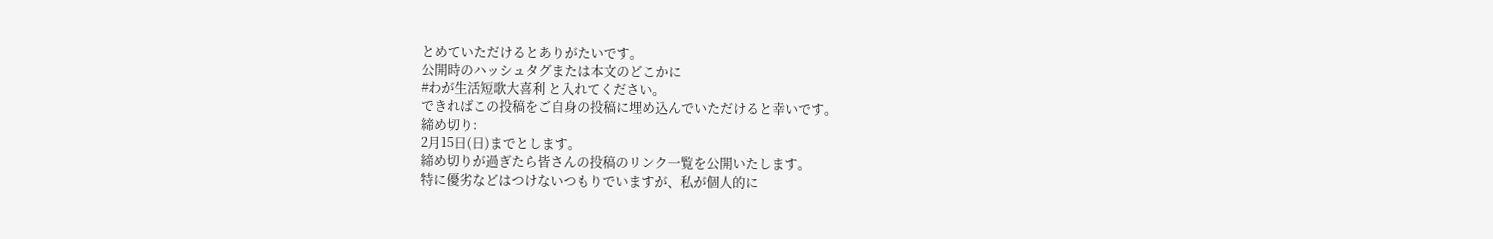とめていただけるとありがたいです。
公開時のハッシュタグまたは本文のどこかに
#わが生活短歌大喜利 と入れてください。
できればこの投稿をご自身の投稿に埋め込んでいただけると幸いです。
締め切り:
2月15日(日)までとします。
締め切りが過ぎたら皆さんの投稿のリンク一覧を公開いたします。
特に優劣などはつけないつもりでいますが、私が個人的に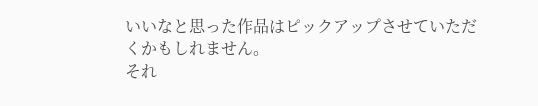いいなと思った作品はピックアップさせていただくかもしれません。
それ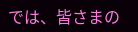では、皆さまの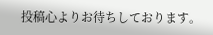投稿心よりお待ちしております。